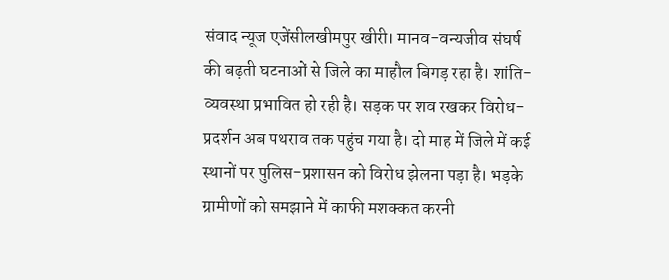संवाद न्यूज एजेंसीलखीमपुर खीरी। मानव-वन्यजीव संघर्ष की बढ़ती घटनाओं से जिले का माहौल बिगड़ रहा है। शांति-व्यवस्था प्रभावित हो रही है। सड़क पर शव रखकर विरोध-प्रदर्शन अब पथराव तक पहुंच गया है। दो माह में जिले में कई स्थानों पर पुलिस-प्रशासन को विरोध झेलना पड़ा है। भड़के ग्रामीणों को समझाने में काफी मशक्कत करनी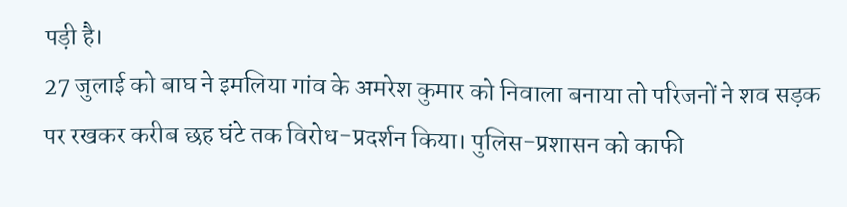पड़ी है।
27 जुलाई को बाघ ने इमलिया गांव के अमरेश कुमार को निवाला बनाया तो परिजनों ने शव सड़क पर रखकर करीब छह घंटे तक विरोध-प्रदर्शन किया। पुलिस-प्रशासन को काफी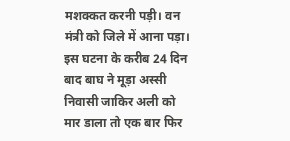मशक्कत करनी पड़ी। वन मंत्री को जिले में आना पड़ा। इस घटना के करीब 24 दिन बाद बाघ ने मूड़ा अस्सी निवासी जाकिर अली को मार डाला तो एक बार फिर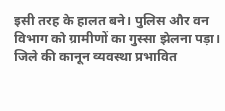इसी तरह के हालत बने। पुलिस और वन विभाग को ग्रामीणों का गुस्सा झेलना पड़ा। जिले की कानून व्यवस्था प्रभावित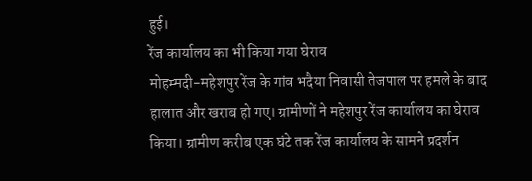हुई।
रेंज कार्यालय का भी किया गया घेराव
मोहम्मदी-महेशपुर रेंज के गांव भदैया निवासी तेजपाल पर हमले के बाद हालात और खराब हो गए। ग्रामीणों ने महेशपुर रेंज कार्यालय का घेराव किया। ग्रामीण करीब एक घंटे तक रेंज कार्यालय के सामने प्रदर्शन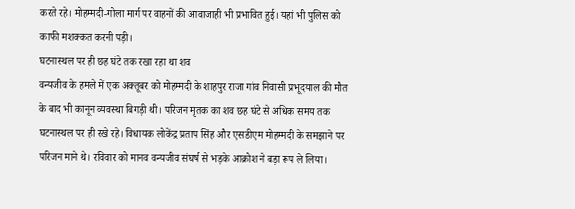करते रहे। मोहम्मदी-गोला मार्ग पर वाहनों की आवाजाही भी प्रभावित हुई। यहां भी पुलिस को काफी मशक्कत करनी पड़ी।
घटनास्थल पर ही छह घंटे तक रखा रहा था शव
वन्यजीव के हमले में एक अक्तूबर को मोहम्मदी के शाहपुर राजा गांव निवासी प्रभूदयाल की मौत के बाद भी कानून व्यवस्था बिगड़ी थी। परिजन मृतक का शव छह घंटे से अधिक समय तक घटनास्थल पर ही रखे रहे। विधायक लोकेंद्र प्रताप सिंह और एसडीएम मोहम्मदी के समझाने पर परिजन माने थे। रविवार को मानव वन्यजीव संघर्ष से भड़के आक्रोश ने बड़ा रूप ले लिया।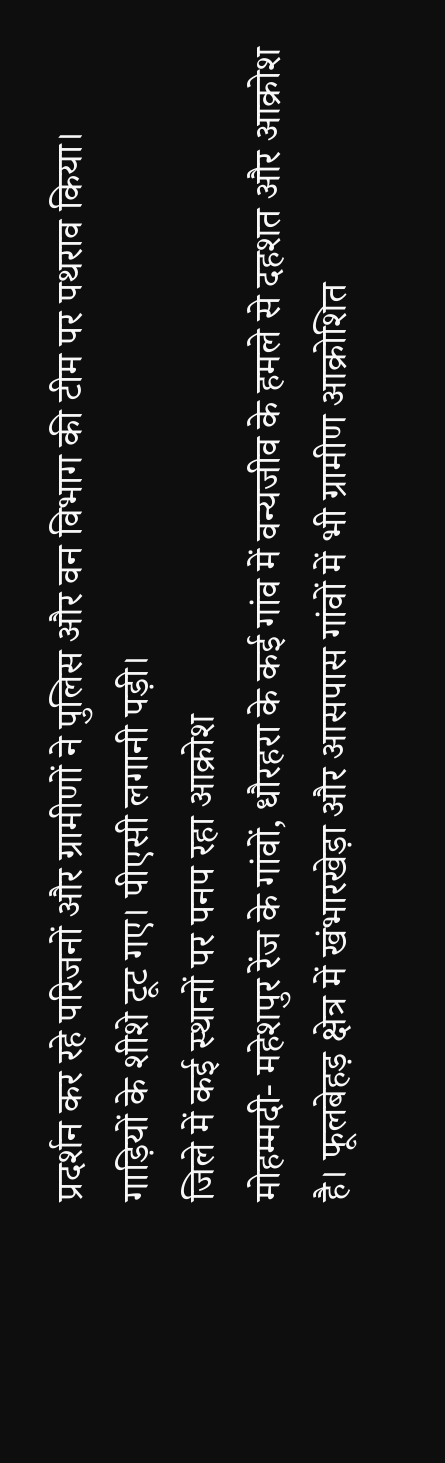प्रदर्शन कर रहे परिजनों और ग्रामीणों ने पुलिस और वन विभाग की टीम पर पथराव किया। गाड़ियों के शीशे टूट गए। पीएसी लगानी पड़ी।
जिले में कई स्थानों पर पनप रहा आक्रोश
मोहम्मदी- महेशपुर रेंज के गांवों, धौरहरा के कई गांव में वन्यजीव के हमले से दहशत और आक्रोश है। फूलबेहड़ क्षेत्र में खंभारखेड़ा और आसपास गांवों में भी ग्रामीण आक्रोशित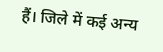हैं। जिले में कई अन्य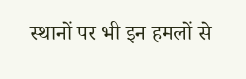स्थानों पर भी इन हमलों से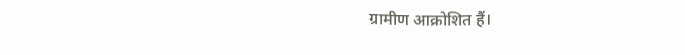ग्रामीण आक्रोशित हैं।